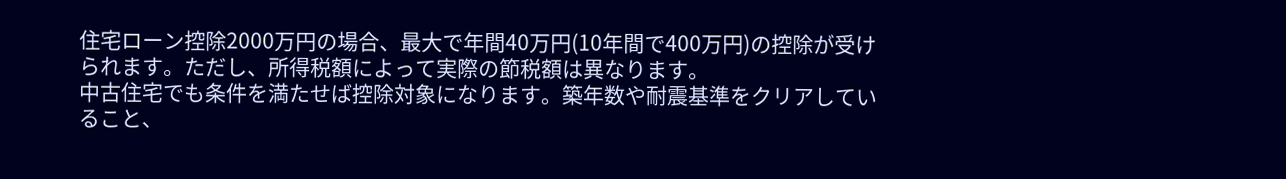住宅ローン控除2000万円の場合、最大で年間40万円(10年間で400万円)の控除が受けられます。ただし、所得税額によって実際の節税額は異なります。
中古住宅でも条件を満たせば控除対象になります。築年数や耐震基準をクリアしていること、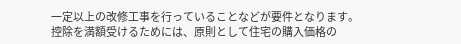一定以上の改修工事を行っていることなどが要件となります。
控除を満額受けるためには、原則として住宅の購入価格の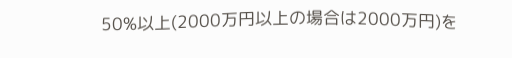50%以上(2000万円以上の場合は2000万円)を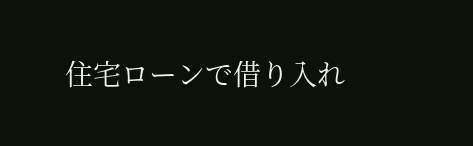住宅ローンで借り入れ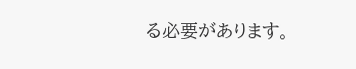る必要があります。